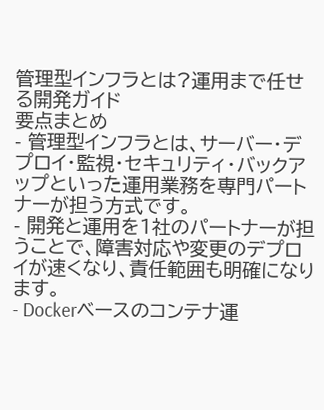管理型インフラとは?運用まで任せる開発ガイド
要点まとめ
- 管理型インフラとは、サーバー・デプロイ・監視・セキュリティ・バックアップといった運用業務を専門パートナーが担う方式です。
- 開発と運用を1社のパートナーが担うことで、障害対応や変更のデプロイが速くなり、責任範囲も明確になります。
- Dockerベースのコンテナ運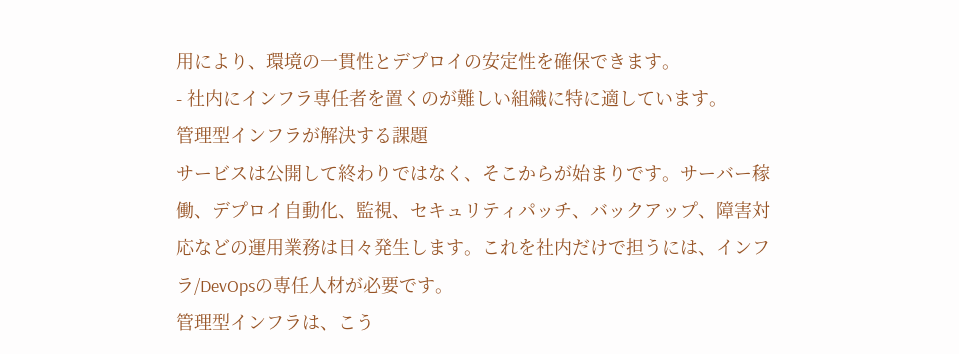用により、環境の一貫性とデプロイの安定性を確保できます。
- 社内にインフラ専任者を置くのが難しい組織に特に適しています。
管理型インフラが解決する課題
サービスは公開して終わりではなく、そこからが始まりです。サーバー稼働、デプロイ自動化、監視、セキュリティパッチ、バックアップ、障害対応などの運用業務は日々発生します。これを社内だけで担うには、インフラ/DevOpsの専任人材が必要です。
管理型インフラは、こう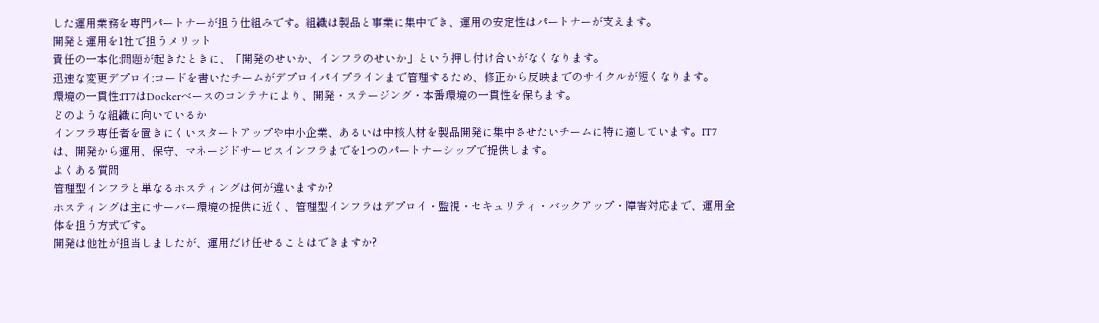した運用業務を専門パートナーが担う仕組みです。組織は製品と事業に集中でき、運用の安定性はパートナーが支えます。
開発と運用を1社で担うメリット
責任の一本化:問題が起きたときに、「開発のせいか、インフラのせいか」という押し付け合いがなくなります。
迅速な変更デプロイ:コードを書いたチームがデプロイパイプラインまで管理するため、修正から反映までのサイクルが短くなります。
環境の一貫性:IT7はDockerベースのコンテナにより、開発・ステージング・本番環境の一貫性を保ちます。
どのような組織に向いているか
インフラ専任者を置きにくいスタートアップや中小企業、あるいは中核人材を製品開発に集中させたいチームに特に適しています。IT7は、開発から運用、保守、マネージドサービスインフラまでを1つのパートナーシップで提供します。
よくある質問
管理型インフラと単なるホスティングは何が違いますか?
ホスティングは主にサーバー環境の提供に近く、管理型インフラはデプロイ・監視・セキュリティ・バックアップ・障害対応まで、運用全体を担う方式です。
開発は他社が担当しましたが、運用だけ任せることはできますか?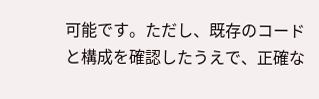可能です。ただし、既存のコードと構成を確認したうえで、正確な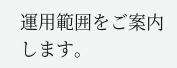運用範囲をご案内します。